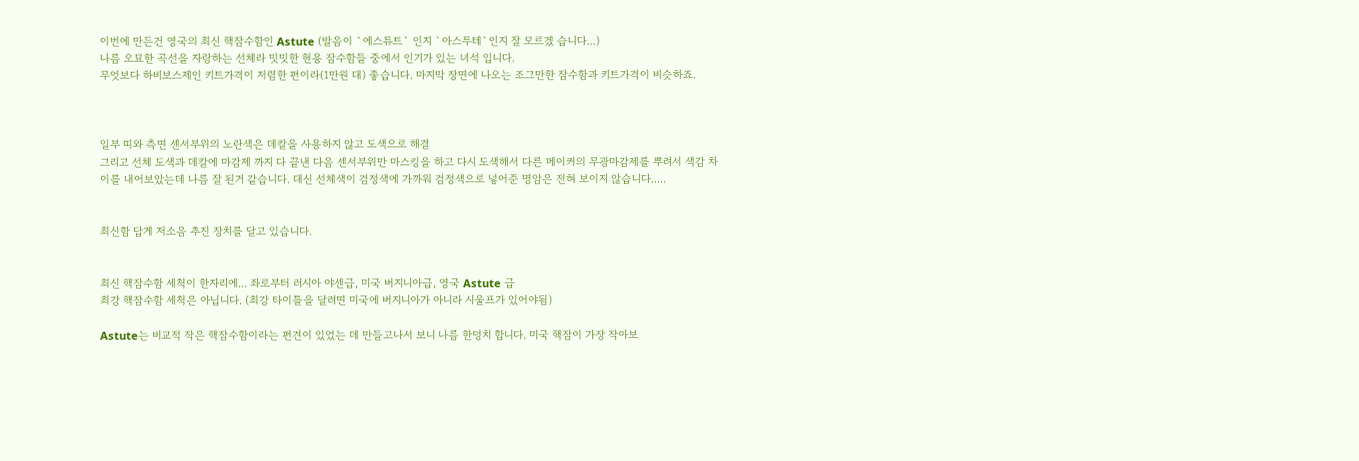이번에 만든건 영국의 최신 핵잠수함인 Astute (발음이 `에스튜트` 인지 `아스투테`인지 잘 모르겠 습니다...)
나름 오묘한 곡선을 자랑하는 선체라 밋밋한 현용 잠수함들 중에서 인기가 있는 녀석 입니다.
무엇보다 하비보스제인 키트가격이 저렴한 편이라(1만원 대) 좋습니다. 마지막 장면에 나오는 조그만한 잠수함과 키트가격이 비슷하죠.



일부 띠와 측면 센서부위의 노란색은 데칼을 사용하지 않고 도색으로 해결
그리고 선체 도색과 데칼에 마감제 까지 다 끝낸 다음 센서부위만 마스킹을 하고 다시 도색해서 다른 메이커의 무광마감제를 뿌려서 색감 차이를 내어보았는데 나름 잘 된거 같습니다. 대신 선체색이 검정색에 가까워 검정색으로 넣어준 명암은 전혀 보이지 않습니다.....


최신함 답게 저소음 추진 장치를 달고 있습니다.


최신 핵잠수함 세척이 한자리에... 좌로부터 러시아 야센급, 미국 버지니아급, 영국 Astute 급
최강 핵잠수함 세척은 아닙니다. (최강 타이틀을 달려면 미국에 버지니아가 아니라 시울프가 있어야됨)

Astute는 비교적 작은 핵잠수함이라는 편견이 있었는 데 만들고나서 보니 나름 한덩치 합니다. 미국 핵잠이 가장 작아보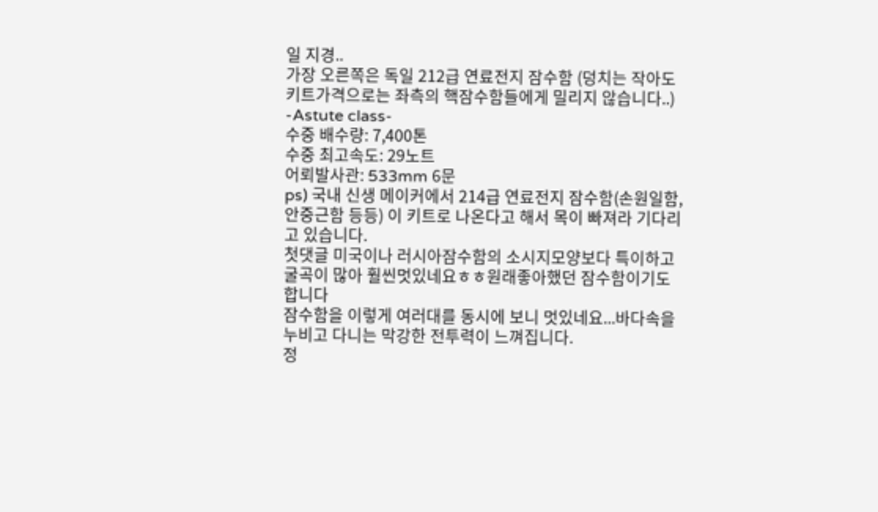일 지경..
가장 오른쪽은 독일 212급 연료전지 잠수함 (덩치는 작아도 키트가격으로는 좌측의 핵잠수함들에게 밀리지 않습니다..)
-Astute class-
수중 배수량: 7,400톤
수중 최고속도: 29노트
어뢰발사관: 533mm 6문
ps) 국내 신생 메이커에서 214급 연료전지 잠수함(손원일함, 안중근함 등등) 이 키트로 나온다고 해서 목이 빠져라 기다리고 있습니다.
첫댓글 미국이나 러시아잠수함의 소시지모양보다 특이하고 굴곡이 많아 훨씬멋있네요ㅎㅎ원래좋아했던 잠수함이기도 합니다
잠수함을 이렇게 여러대를 동시에 보니 멋있네요...바다속을 누비고 다니는 막강한 전투력이 느껴집니다.
정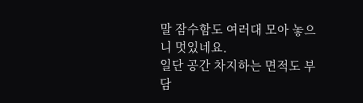말 잠수함도 여러대 모아 놓으니 멋있네요.
일단 공간 차지하는 면적도 부담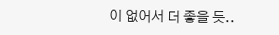이 없어서 더 좋을 듯..